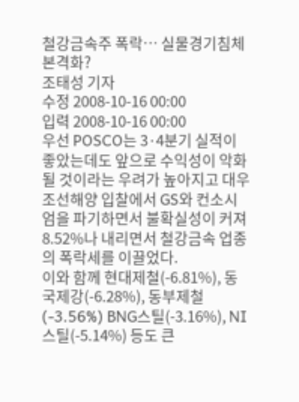철강금속주 폭락… 실물경기침체 본격화?
조태성 기자
수정 2008-10-16 00:00
입력 2008-10-16 00:00
우선 POSCO는 3·4분기 실적이 좋았는데도 앞으로 수익성이 악화될 것이라는 우려가 높아지고 대우조선해양 입찰에서 GS와 컨소시엄을 파기하면서 불확실성이 커져 8.52%나 내리면서 철강금속 업종의 폭락세를 이끌었다.
이와 함께 현대제철(-6.81%), 동국제강(-6.28%), 동부제철(-3.56%) BNG스틸(-3.16%), NI스틸(-5.14%) 등도 큰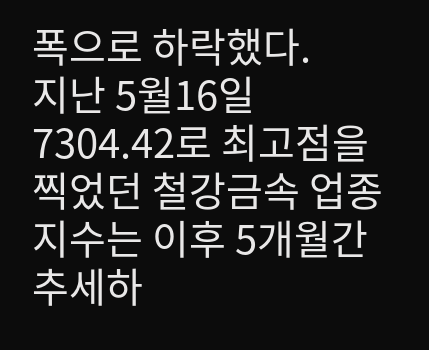폭으로 하락했다.
지난 5월16일 7304.42로 최고점을 찍었던 철강금속 업종지수는 이후 5개월간 추세하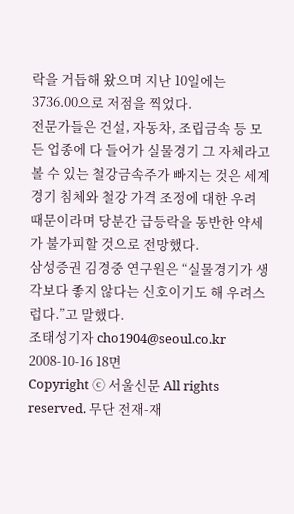락을 거듭해 왔으며 지난 10일에는 3736.00으로 저점을 찍었다.
전문가들은 건설, 자동차, 조립금속 등 모든 업종에 다 들어가 실물경기 그 자체라고 볼 수 있는 철강금속주가 빠지는 것은 세계 경기 침체와 철강 가격 조정에 대한 우려 때문이라며 당분간 급등락을 동반한 약세가 불가피할 것으로 전망했다.
삼성증권 김경중 연구원은 “실물경기가 생각보다 좋지 않다는 신호이기도 해 우려스럽다.”고 말했다.
조태성기자 cho1904@seoul.co.kr
2008-10-16 18면
Copyright ⓒ 서울신문 All rights reserved. 무단 전재-재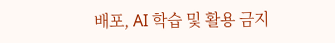배포, AI 학습 및 활용 금지